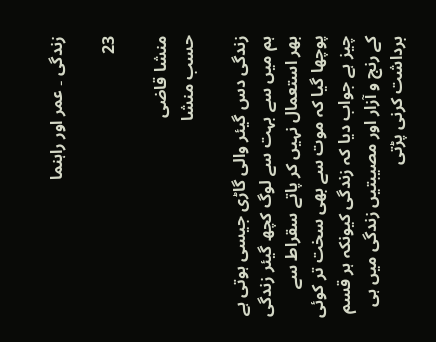زندگی ۔ عمر اور راہنما

23

منشا قاضی
حسب منشا

زندگی دس گیئر والی گاڑی جیسی ہوتی ہے ہم میں سے بہت سے لوگ کچھ گیئر زندگی بھر استعمال نہیں کر پاتے سقراط سے پوچھا گیا کہ موت سے بھی سخت تر کوئی چیز ہے جواب دیا کہ زندگی کیونکہ ہر قسم کے رنج و آزار اور مصیبتیں زندگی میں ہی برداشت کرنی پڑتی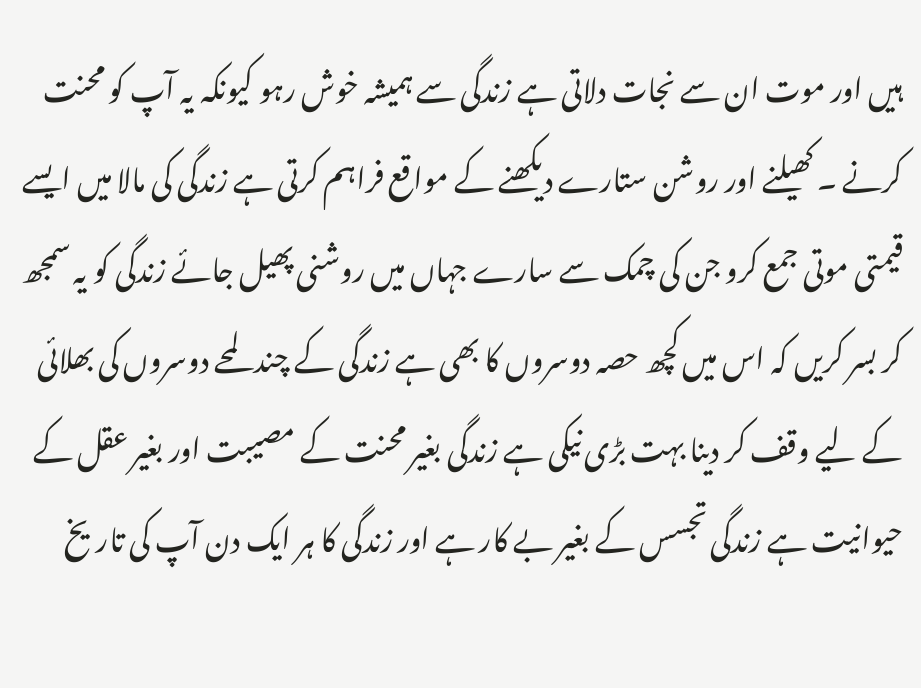ہیں اور موت ان سے نجات دلاتی ہے زندگی سے ہمیشہ خوش رہو کیونکہ یہ آپ کو محنت کرنے ۔ کھیلنے اور روشن ستارے دیکھنے کے مواقع فراہم کرتی ہے زندگی کی مالا میں ایسے قیمتی موتی جمع کرو جن کی چمک سے سارے جہاں میں روشنی پھیل جائے زندگی کو یہ سمجھ کر بسر کریں کہ اس میں کچھ حصہ دوسروں کا بھی ہے زندگی کے چند لمحے دوسروں کی بھلائی کے لیے وقف کر دینا بہت بڑی نیکی ہے زندگی بغیر محنت کے مصیبت اور بغیر عقل کے حیوانیت ہے زندگی تجسس کے بغیر بے کار ہے اور زندگی کا ہر ایک دن آپ کی تاریخ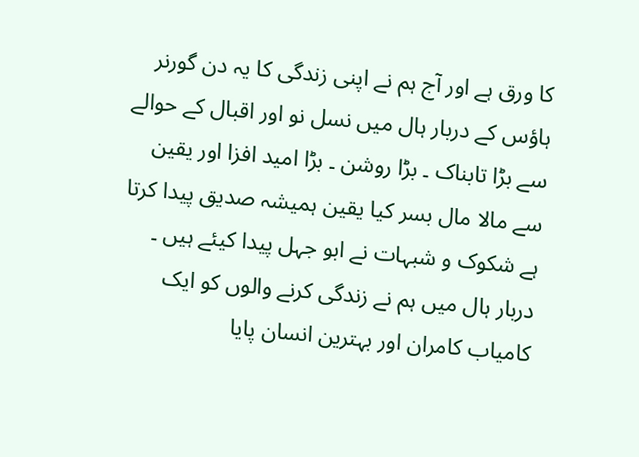کا ورق ہے اور آج ہم نے اپنی زندگی کا یہ دن گورنر ہاؤس کے دربار ہال میں نسل نو اور اقبال کے حوالے سے بڑا تابناک ۔ بڑا روشن ۔ بڑا امید افزا اور یقین سے مالا مال بسر کیا یقین ہمیشہ صدیق پیدا کرتا ہے شکوک و شبہات نے ابو جہل پیدا کیئے ہیں ۔ دربار ہال میں ہم نے زندگی کرنے والوں کو ایک کامیاب کامران اور بہترین انسان پایا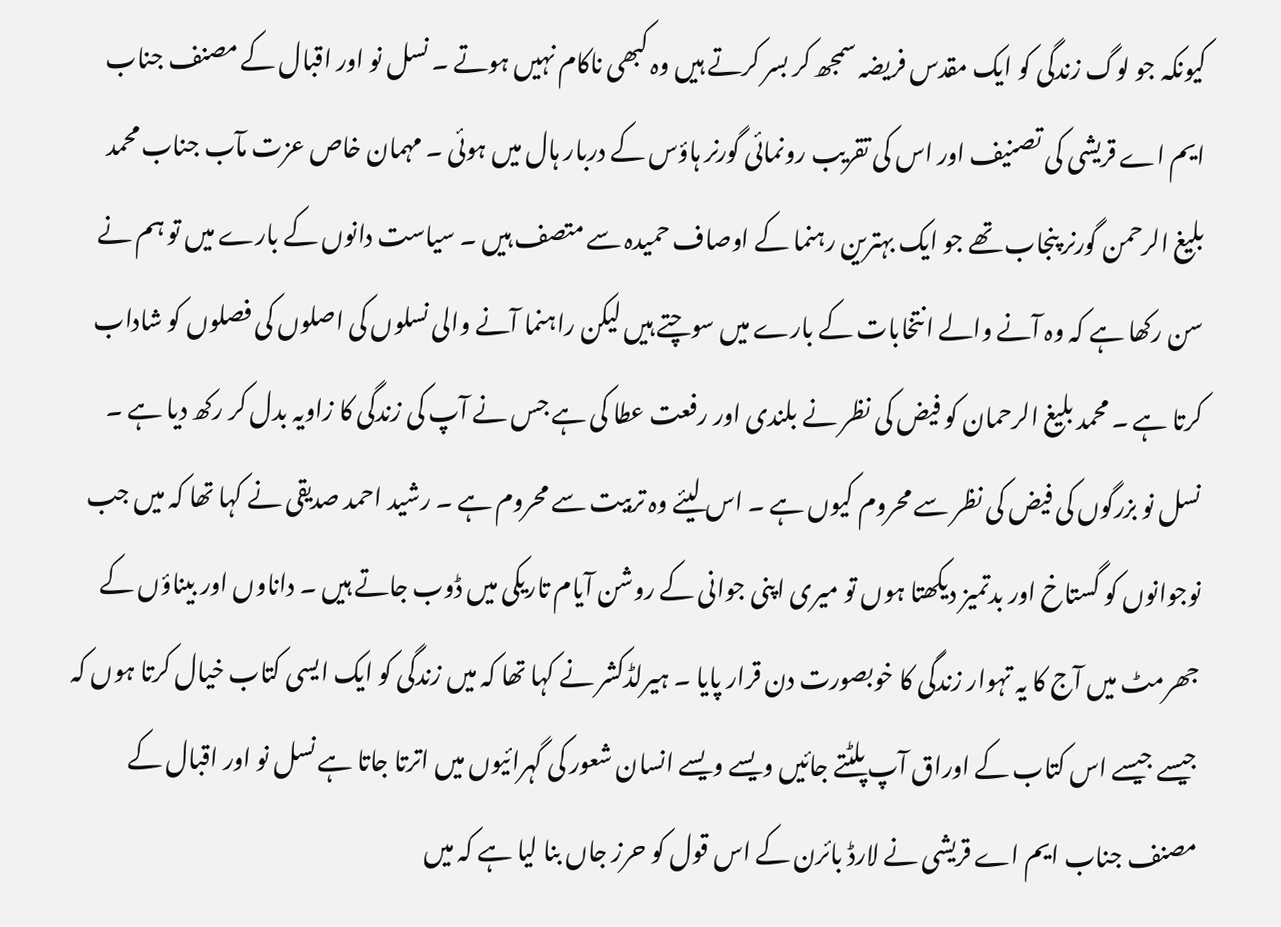کیونکہ جو لوگ زندگی کو ایک مقدس فریضہ سمجھ کر بسر کرتے ہیں وہ کبھی ناکام نہیں ہوتے ۔ نسل نو اور اقبال کے مصنف جناب ایم اے قریشی کی تصنیف اور اس کی تقریب رونمائی گورنر ہاؤس کے دربار ہال میں ہوئی ۔ مہمان خاص عزت مآب جناب محمد بلیغ الرحمن گورنر پنجاب تھے جو ایک بہترین رہنما کے اوصاف حمیدہ سے متصف ہیں ۔ سیاست دانوں کے بارے میں تو ہم نے سن رکھا ہے کہ وہ آنے والے انتخابات کے بارے میں سوچتے ہیں لیکن راہنما آنے والی نسلوں کی اصلوں کی فصلوں کو شاداب کرتا ہے ۔ محمد بلیغ الرحمان کو فیض کی نظر نے بلندی اور رفعت عطا کی ہے جس نے آپ کی زندگی کا زاویہ بدل کر رکھ دیا ہے ۔ نسل نو بزرگوں کی فیض کی نظر سے محروم کیوں ہے ۔ اس لیئے وہ تربیت سے محروم ہے ۔ رشید احمد صدیقی نے کہا تھا کہ میں جب نوجوانوں کو گستاخ اور بدتمیز دیکھتا ہوں تو میری اپنی جوانی کے روشن آیام تاریکی میں ڈوب جاتے ہیں ۔ داناوں اور بیناؤں کے جھرمٹ میں آج کا یہ تہوار زندگی کا خوبصورت دن قرار پایا ۔ ہیرلڈکشر نے کہا تھا کہ میں زندگی کو ایک ایسی کتاب خیال کرتا ہوں کہ جیسے جیسے اس کتاب کے اوراق آپ پلٹتے جائیں ویسے ویسے انسان شعور کی گہرائیوں میں اترتا جاتا ہے نسل نو اور اقبال کے مصنف جناب ایم اے قریشی نے لارڈ بائرن کے اس قول کو حرز جاں بنا لیا ہے کہ میں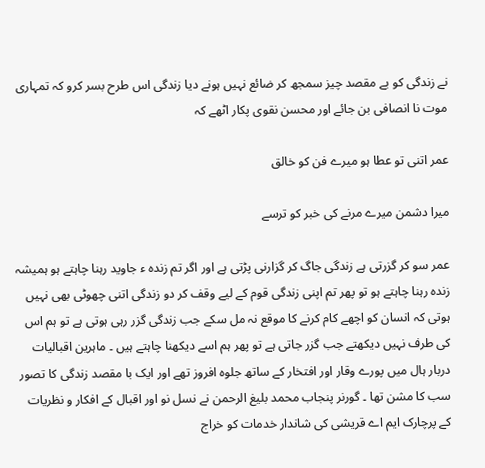نے زندگی کو بے مقصد چیز سمجھ کر ضائع نہیں ہونے دیا زندگی اس طرح بسر کرو کہ تمہاری موت نا انصافی بن جائے اور محسن نقوی پکار اٹھے کہ

عمر اتنی تو عطا ہو میرے فن کو خالق

میرا دشمن میرے مرنے کی خبر کو ترسے

عمر سو کر گزرتی ہے زندگی جاگ کر گزارنی پڑتی ہے اور اگر تم زندہ ء جاوید رہنا چاہتے ہو ہمیشہ زندہ رہنا چاہتے ہو تو پھر تم اپنی زندگی قوم کے لیے وقف کر دو زندگی اتنی چھوٹی بھی نہیں ہوتی کہ انسان کو اچھے کام کرنے کا موقع نہ مل سکے جب زندگی گزر رہی ہوتی ہے تو ہم اس کی طرف نہیں دیکھتے جب گزر جاتی ہے تو پھر ہم اسے دیکھنا چاہتے ہیں ۔ ماہرین اقبالیات دربار ہال میں پورے وقار اور افتخار کے ساتھ جلوہ افروز تھے اور ایک با مقصد زندگی کا تصور سب کا مشن تھا ۔ گورنر پنجاب محمد بلیغ الرحمن نے نسل نو اور اقبال کے افکار و نظریات کے پرچارک ایم اے قریشی کی شاندار خدمات کو خراج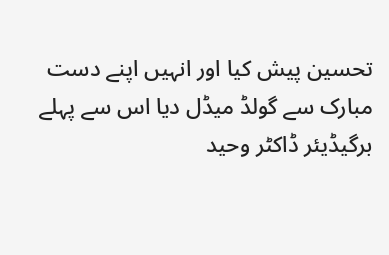تحسین پیش کیا اور انہیں اپنے دست مبارک سے گولڈ میڈل دیا اس سے پہلے برگیڈیئر ڈاکٹر وحید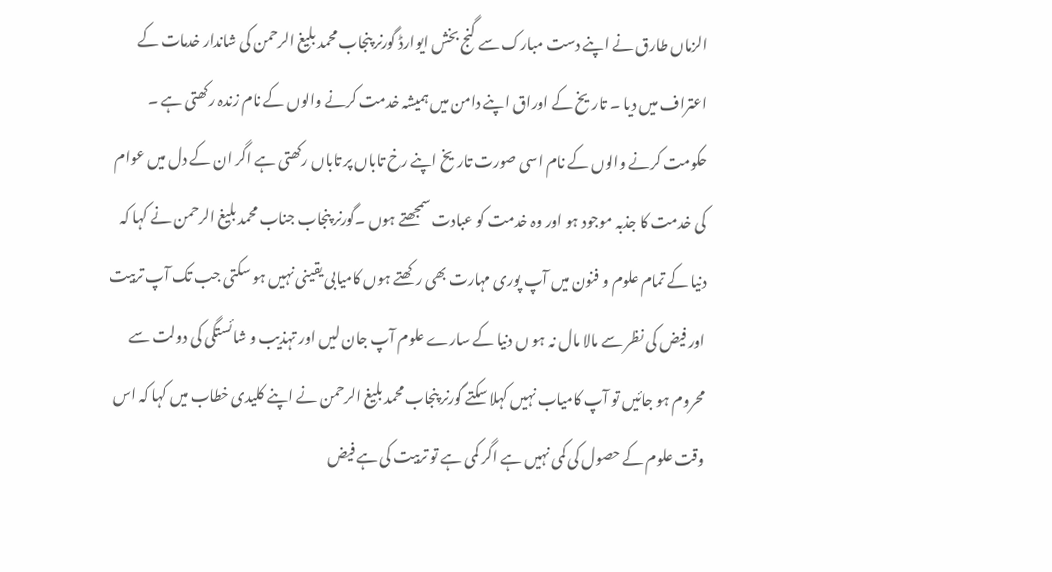الزماں طارق نے اپنے دست مبارک سے گنج بخش ایوارڈ گورنر پنجاب محمد بلیغ الرحمن کی شاندار خدمات کے اعتراف میں دیا ۔ تاریخ کے اوراق اپنے دامن میں ہمیشہ خدمت کرنے والوں کے نام زندہ رکھتی ہے ۔ حکومت کرنے والوں کے نام اسی صورت تاریخ اپنے رخ تاباں پر تاباں رکھتی ہے اگر ان کے دل میں عوام کی خدمت کا جذبہ موجود ہو اور وہ خدمت کو عبادت سمجھتے ہوں ۔گورنر پنجاب جناب محمد بلیغ الرحمن نے کہا کہ دنیا کے تمام علوم و فنون میں آپ پوری مہارت بھی رکھتے ہوں کامیابی یقینی نہیں ہو سکتی جب تک آپ تربیت اور فیض کی نظر سے مالا مال نہ ہو ں دنیا کے سارے علوم آپ جان لیں اور تہذیب و شائستگی کی دولت سے محروم ہو جائیں تو آپ کامیاب نہیں کہلا سکتے گورنر پنجاب محمد بلیغ الرحمن نے اپنے کلیدی خطاب میں کہا کہ اس وقت علوم کے حصول کی کمی نہیں ہے اگر کمی ہے تو تربیت کی ہے فیض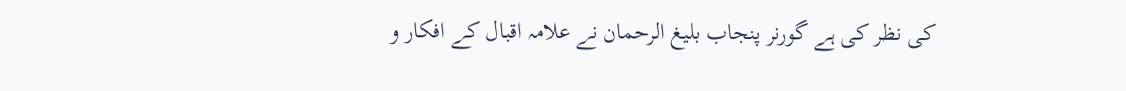کی نظر کی ہے گورنر پنجاب بلیغ الرحمان نے علامہ اقبال کے افکار و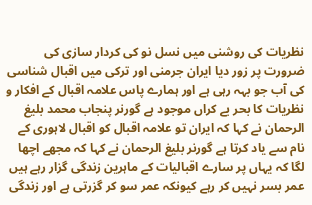نظریات کی روشنی میں نسل نو کی کردار سازی کی ضرورت پر زور دیا ایران جرمنی اور ترکی میں اقبال شناسی کی آب جو بہہ رہی ہے اور ہمارے پاس علامہ اقبال کے افکار و نظریات کا بحر بے کراں موجود ہے گورنر پنجاب محمد بلیغ الرحمان نے کہا کہ ایران تو علامہ اقبال کو اقبال لاہوری کے نام سے یاد کرتا ہے گورنر بلیغ الرحمان نے کہا کہ مجھے اچھا لگا کہ یہاں پر سارے اقبالیات کے ماہرین زندگی گزار رہے ہیں عمر بسر نہیں کر رہے کیونکہ عمر سو کر گزرتی ہے اور زندگی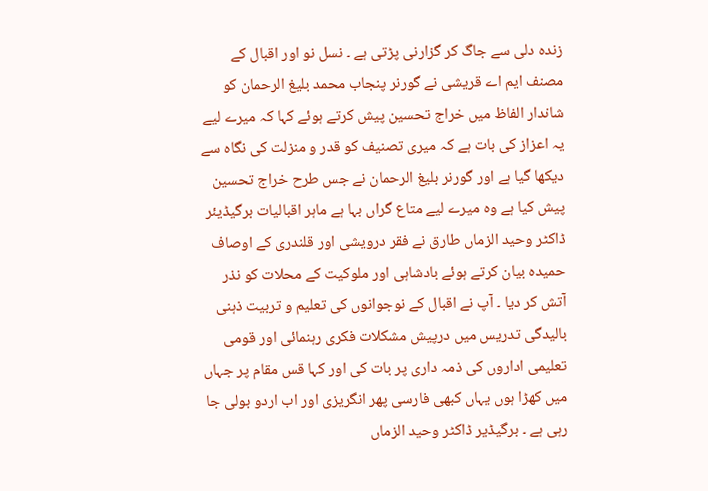زندہ دلی سے جاگ کر گزارنی پڑتی ہے ۔ نسل نو اور اقبال کے مصنف ایم اے قریشی نے گورنر پنجاب محمد بلیغ الرحمان کو شاندار الفاظ میں خراج تحسین پیش کرتے ہوئے کہا کہ میرے لیے یہ اعزاز کی بات ہے کہ میری تصنیف کو قدر و منزلت کی نگاہ سے دیکھا گیا ہے اور گورنر بلیغ الرحمان نے جس طرح خراج تحسین پیش کیا ہے وہ میرے لیے متاع گراں بہا ہے ماہر اقبالیات برگیڈیئر ڈاکٹر وحید الزماں طارق نے فقر درویشی اور قلندری کے اوصاف حمیدہ بیان کرتے ہوئے بادشاہی اور ملوکیت کے محلات کو نذر آتش کر دیا ۔ آپ نے اقبال کے نوجوانوں کی تعلیم و تربیت ذہنی بالیدگی تدریس میں درپیش مشکلات فکری رہنمائی اور قومی تعلیمی اداروں کی ذمہ داری پر بات کی اور کہا قس مقام پر جہاں میں کھڑا ہوں یہاں کبھی فارسی پھر انگریزی اور اب اردو بولی جا رہی ہے ۔ برگیڈیر ڈاکٹر وحید الزماں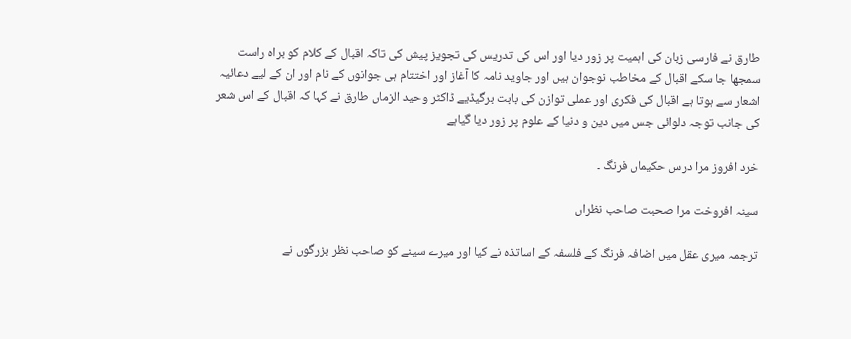طارق نے فارسی زبان کی اہمیت پر زور دیا اور اس کی تدریس کی تجویز پیش کی تاکہ اقبال کے کلام کو براہ راست سمجھا جا سکے اقبال کے مخاطب نوجوان ہیں اور جاوید نامہ کا آغاز اور اختتام ہی جوانوں کے نام اور ان کے لیے دعائیہ اشعار سے ہوتا ہے اقبال کی فکری اور عملی توازن کی بابت برگیڈیے ڈاکٹر وحید الزماں طارق نے کہا کہ اقبال کے اس شعر کی جانب توجہ دلوائی جس میں دین و دنیا کے علوم پر زور دیا گیاہے

خرد افروز مرا درس حکیماں فرنگ ۔

سینہ افروخت مرا صحبت صاحب نظراں

ترجمہ میری عقل میں اضافہ فرنگ کے فلسفہ کے اساتذہ نے کیا اور میرے سینے کو صاحب نظر بزرگوں نے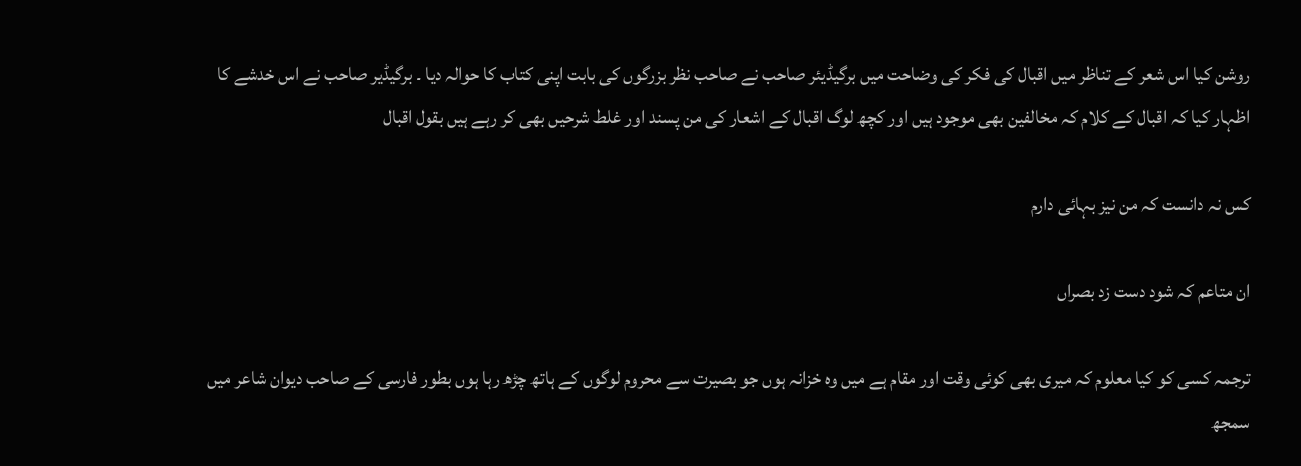روشن کیا اس شعر کے تناظر میں اقبال کی فکر کی وضاحت میں برگیڈیئر صاحب نے صاحب نظر بزرگوں کی بابت اپنی کتاب کا حوالہ دیا ۔ برگیڈیر صاحب نے اس خدشے کا اظہار کیا کہ اقبال کے کلام کہ مخالفین بھی موجود ہیں اور کچھ لوگ اقبال کے اشعار کی من پسند اور غلط شرحیں بھی کر رہے ہیں بقول اقبال

کس نہ دانست کہ من نیز بہائی دارم

ان متاعم کہ شود دست زد بصراں

ترجمہ کسی کو کیا معلوم کہ میری بھی کوئی وقت اور مقام ہے میں وہ خزانہ ہوں جو بصیرت سے محروم لوگوں کے ہاتھ چڑھ رہا ہوں بطور فارسی کے صاحب دیوان شاعر میں سمجھ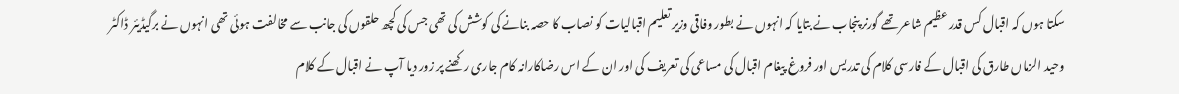سکتا ہوں کہ اقبال کس قدر عظیم شاعر تھے گورنر پنجاب نے بتایا کہ انہوں نے بطور وفاقی وزیر تعلیم اقبالیات کو نصاب کا حصہ بنانے کی کوشش کی تھی جس کی کچھ حلقوں کی جانب سے مخالفت ہوئی تھی انہوں نے برگیڈیئر ڈاکٹر وحید الزماں طارق کی اقبال کے فارسی کلام کی تدریس اور فروغ پیغام اقبال کی مساعی کی تعریف کی اور ان کے اس رضاکارانہ کام جاری رکھنے پر زور دیا آپ نے اقبال کے کلام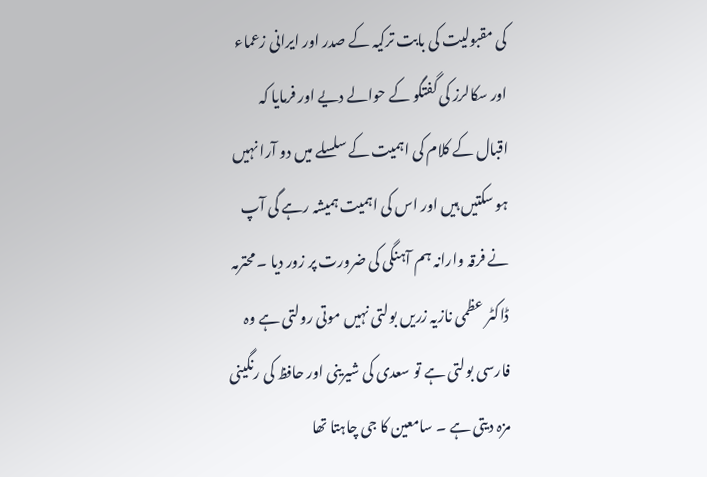کی مقبولیت کی بابت ترکیہ کے صدر اور ایرانی زعماء اور سکالرز کی گفتگو کے حوالے دیے اور فرمایا کہ اقبال کے کلام کی اہمیت کے سلسلے میں دو آرا نہیں ہو سکتیں ہیں اور اس کی اہمیت ہمیشہ رہے گی آپ نے فرقہ وارانہ ہم آہنگی کی ضرورت پر زور دیا ۔ محترمہ ڈاکٹر عظمی نازیہ زریں بولتی نہیں موتی رولتی ہے وہ فارسی بولتی ہے تو سعدی کی شیرینی اور حافظ کی رنگینی مزہ دیتی ہے ۔ سامعین کا جی چاہتا تھا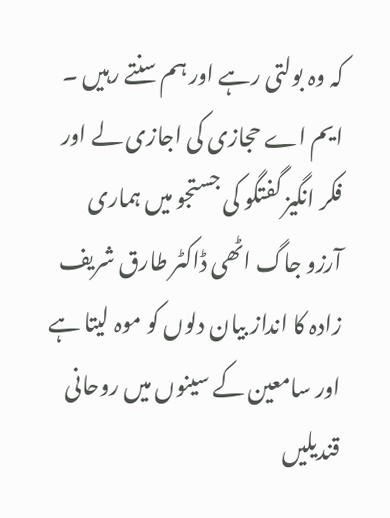کہ وہ بولتی رہے اور ہم سنتے رہیں ۔ ایم اے حجازی کی اجازی لے اور فکر انگیز گفتگو کی جستجو میں ہماری آرزو جاگ اٹھی ڈاکٹر طارق شریف زادہ کا انداز بیان دلوں کو موہ لیتا ہے اور سامعین کے سینوں میں روحانی قندیلیں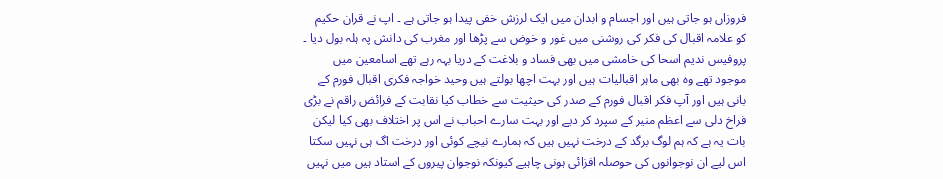فروزاں ہو جاتی ہیں اور اجسام و ابدان میں ایک لرزش خفی پیدا ہو جاتی ہے ۔ اپ نے قران حکیم کو علامہ اقبال کی فکر کی روشنی میں غور و خوض سے پڑھا اور مغرب کی دانش پہ ہلہ بول دیا ۔ پروفیس ندیم اسحا کی خامشی میں بھی فساد و بلاغت کے دریا بہہ رہے تھے اسامعین میں موجود تھے وہ بھی ماہر اقبالیات ہیں اور بہت اچھا بولتے ہیں وحید خواجہ فکری اقبال فورم کے بانی ہیں اور آپ فکر اقبال فورم کے صدر کی حیثیت سے خطاب کیا نقابت کے فرائض راقم نے بڑی فراخ دلی سے اعظم منیر کے سپرد کر دیے اور بہت سارے احباب نے اس پر اختلاف بھی کیا لیکن بات یہ ہے کہ ہم لوگ برگد کے درخت نہیں ہیں کہ ہمارے نیچے کوئی اور درخت اگ ہی نہیں سکتا اس لیے ان نوجوانوں کی حوصلہ افزائی ہونی چاہیے کیونکہ نوجوان پیروں کے استاد ہیں میں نہیں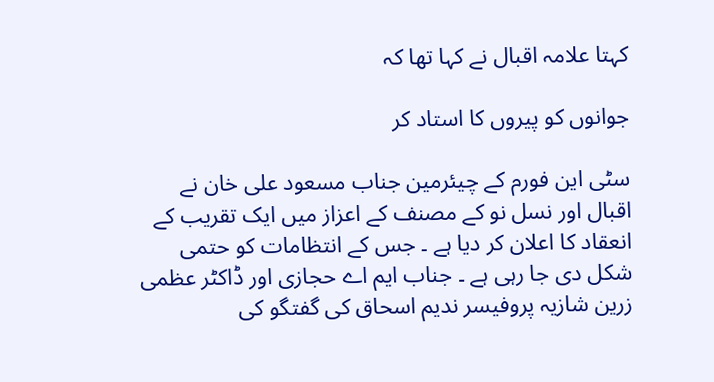کہتا علامہ اقبال نے کہا تھا کہ

جوانوں کو پیروں کا استاد کر

سٹی این فورم کے چیئرمین جناب مسعود علی خان نے اقبال اور نسل نو کے مصنف کے اعزاز میں ایک تقریب کے انعقاد کا اعلان کر دیا ہے ۔ جس کے انتظامات کو حتمی شکل دی جا رہی ہے ۔ جناب ایم اے حجازی اور ڈاکٹر عظمی زرین شازیہ پروفیسر ندیم اسحاق کی گفتگو کی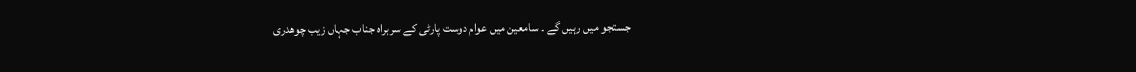جستجو میں رہیں گے ۔ سامعین میں عوام دوست پارٹی کے سربراہ جناب جہاں زیب چوھدری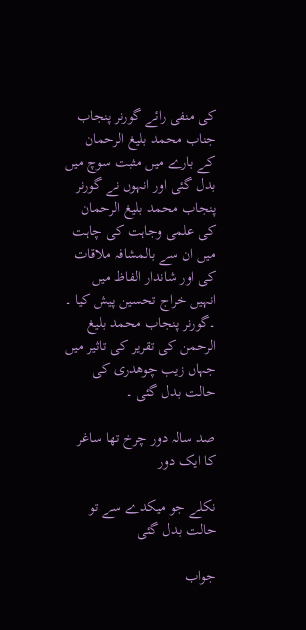کی منفی رائے گورنر پنجاب جناب محمد بلیغ الرحمان کے بارے میں مثبت سوچ میں بدل گئی اور انہوں نے گورنر پنجاب محمد بلیغ الرحمان کی علمی وجاہت کی چاہت میں ان سے بالمشافہ ملاقات کی اور شاندار الفاظ میں انہیں خراج تحسین پیش کیا ۔ ۔گورنر پنجاب محمد بلیغ الرحمن کی تقریر کی تاثیر میں جہاں زیب چوھدری کی حالت بدل گئی ۔

صد سالہ دور چرخ تھا ساغر کا ایک دور

نکلے جو میکدے سے تو حالت بدل گئی

جواب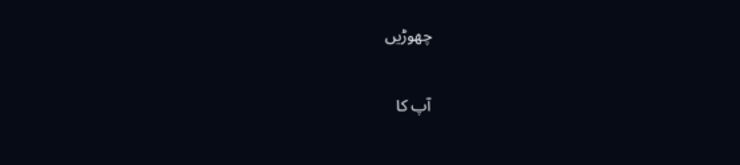چھوڑیں

آپ کا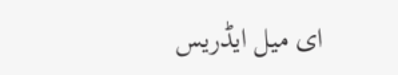ای میل ایڈریس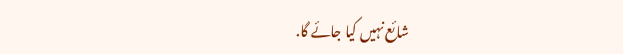شائع نہیں کیا جائے گا.